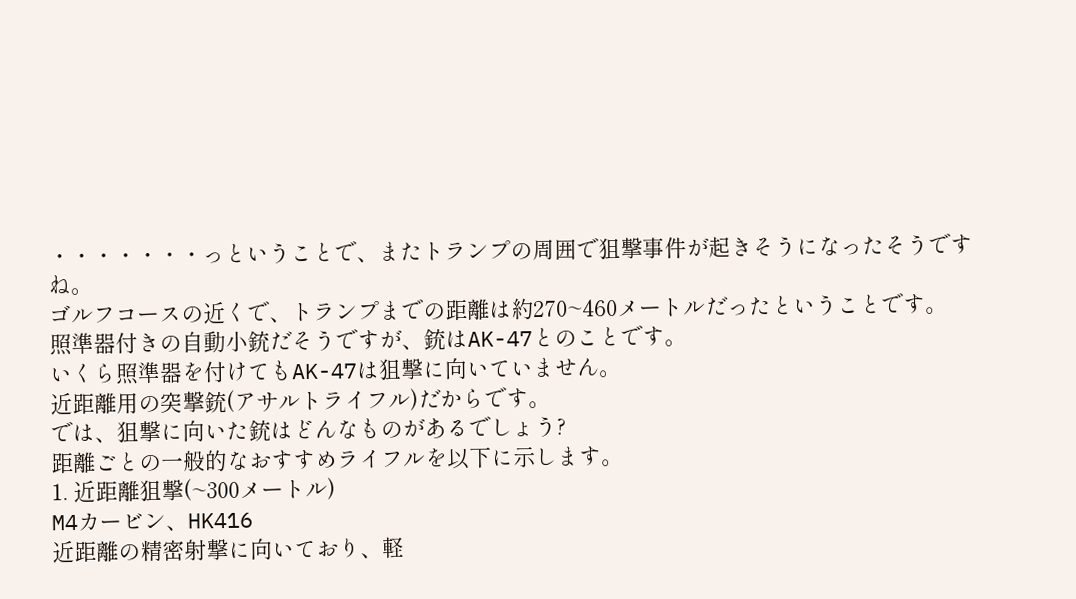・・・・・・・っということで、またトランプの周囲で狙撃事件が起きそうになったそうですね。
ゴルフコースの近くで、トランプまでの距離は約270~460メートルだったということです。
照準器付きの自動小銃だそうですが、銃はAK-47とのことです。
いくら照準器を付けてもAK-47は狙撃に向いていません。
近距離用の突撃銃(アサルトライフル)だからです。
では、狙撃に向いた銃はどんなものがあるでしょう?
距離ごとの一般的なおすすめライフルを以下に示します。
1. 近距離狙撃(~300メートル)
M4カービン、HK416
近距離の精密射撃に向いており、軽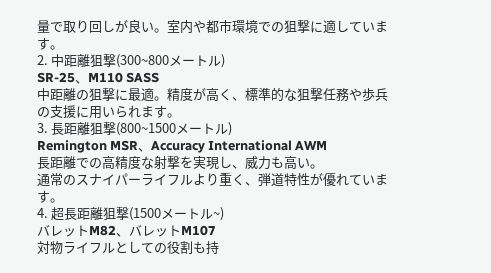量で取り回しが良い。室内や都市環境での狙撃に適しています。
2. 中距離狙撃(300~800メートル)
SR-25、M110 SASS
中距離の狙撃に最適。精度が高く、標準的な狙撃任務や歩兵の支援に用いられます。
3. 長距離狙撃(800~1500メートル)
Remington MSR、Accuracy International AWM
長距離での高精度な射撃を実現し、威力も高い。
通常のスナイパーライフルより重く、弾道特性が優れています。
4. 超長距離狙撃(1500メートル~)
バレットM82、バレットM107
対物ライフルとしての役割も持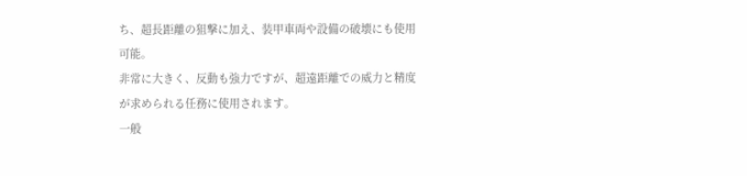ち、超長距離の狙撃に加え、装甲車両や設備の破壊にも使用可能。
非常に大きく、反動も強力ですが、超遠距離での威力と精度が求められる任務に使用されます。
一般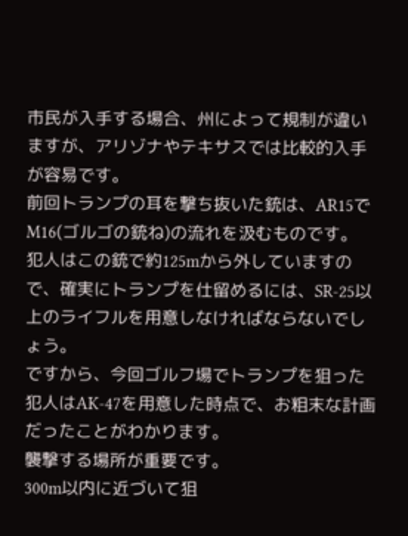市民が入手する場合、州によって規制が違いますが、アリゾナやテキサスでは比較的入手が容易です。
前回トランプの耳を撃ち抜いた銃は、AR15でM16(ゴルゴの銃ね)の流れを汲むものです。
犯人はこの銃で約125mから外していますので、確実にトランプを仕留めるには、SR-25以上のライフルを用意しなければならないでしょう。
ですから、今回ゴルフ場でトランプを狙った犯人はAK-47を用意した時点で、お粗末な計画だったことがわかります。
襲撃する場所が重要です。
300m以内に近づいて狙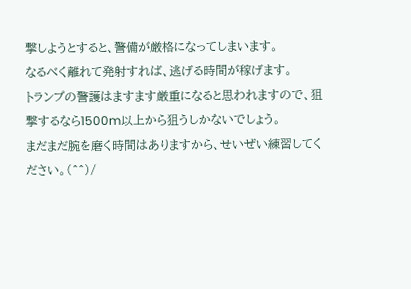撃しようとすると、警備が厳格になってしまいます。
なるべく離れて発射すれば、逃げる時間が稼げます。
トランプの警護はますます厳重になると思われますので、狙撃するなら1500m以上から狙うしかないでしょう。
まだまだ腕を磨く時間はありますから、せいぜい練習してください。(^^)/